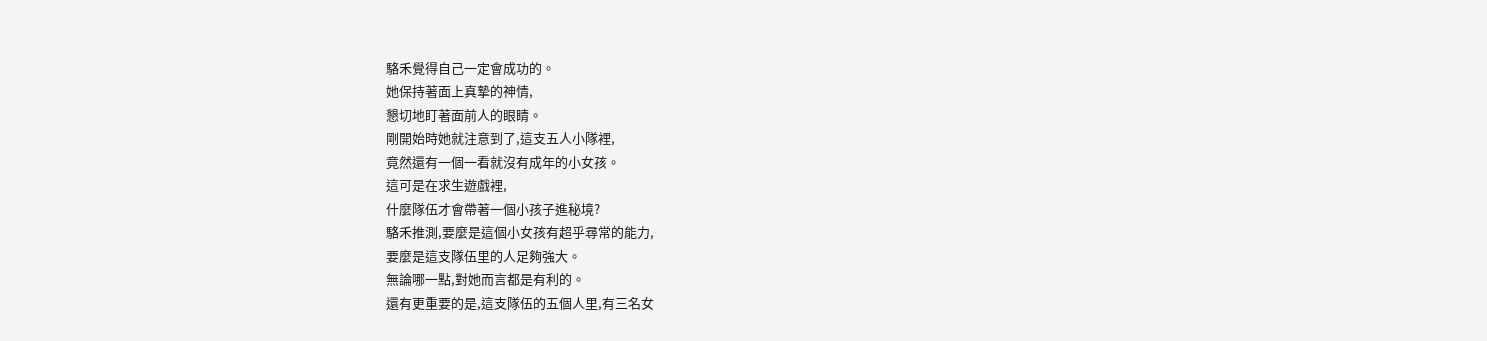駱禾覺得自己一定會成功的。
她保持著面上真摯的神情,
懇切地盯著面前人的眼睛。
剛開始時她就注意到了,這支五人小隊裡,
竟然還有一個一看就沒有成年的小女孩。
這可是在求生遊戲裡,
什麼隊伍才會帶著一個小孩子進秘境?
駱禾推測,要麼是這個小女孩有超乎尋常的能力,
要麼是這支隊伍里的人足夠強大。
無論哪一點,對她而言都是有利的。
還有更重要的是,這支隊伍的五個人里,有三名女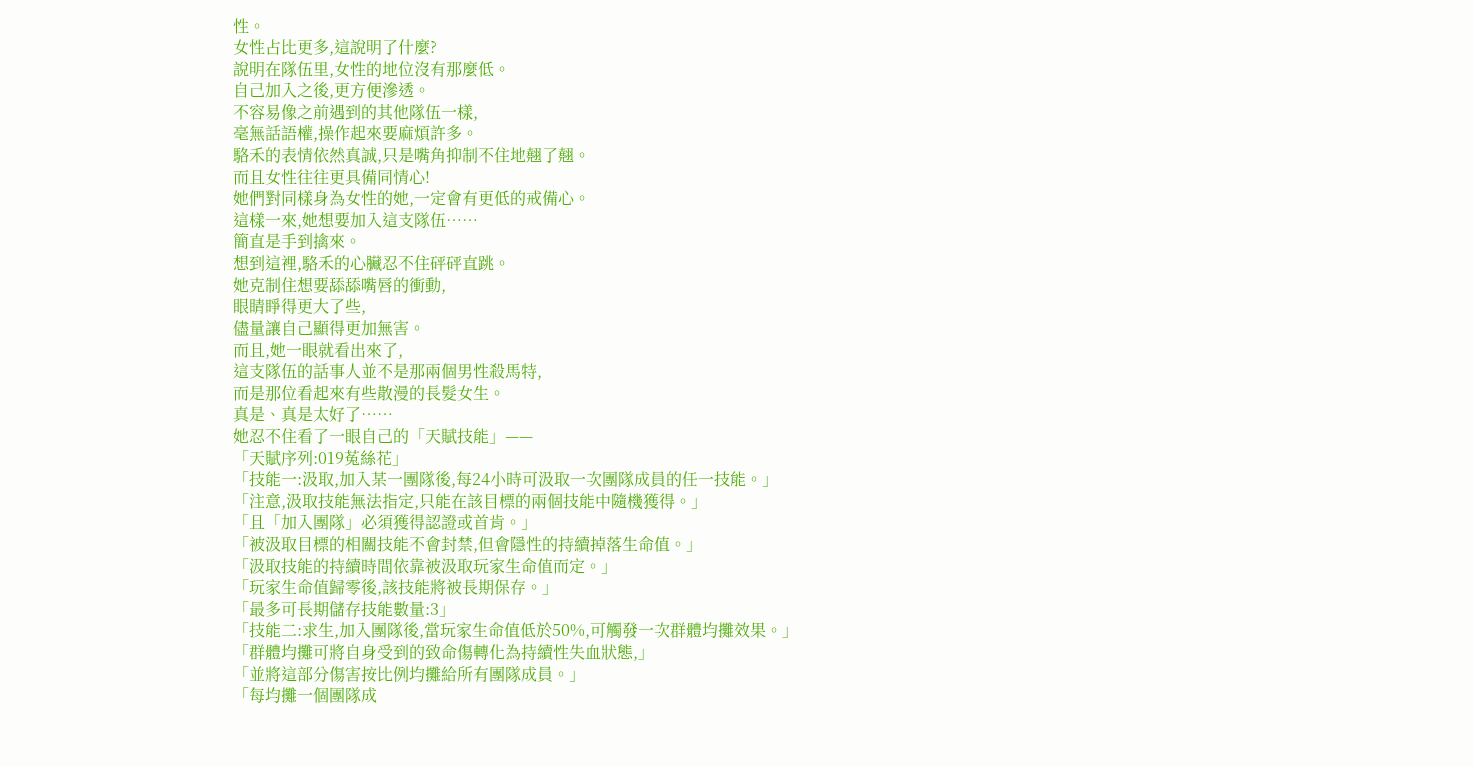性。
女性占比更多,這說明了什麼?
說明在隊伍里,女性的地位沒有那麼低。
自己加入之後,更方便滲透。
不容易像之前遇到的其他隊伍一樣,
毫無話語權,操作起來要麻煩許多。
駱禾的表情依然真誠,只是嘴角抑制不住地翹了翹。
而且女性往往更具備同情心!
她們對同樣身為女性的她,一定會有更低的戒備心。
這樣一來,她想要加入這支隊伍……
簡直是手到擒來。
想到這裡,駱禾的心臟忍不住砰砰直跳。
她克制住想要舔舔嘴唇的衝動,
眼睛睜得更大了些,
儘量讓自己顯得更加無害。
而且,她一眼就看出來了,
這支隊伍的話事人並不是那兩個男性殺馬特,
而是那位看起來有些散漫的長髮女生。
真是、真是太好了……
她忍不住看了一眼自己的「天賦技能」——
「天賦序列:019菟絲花」
「技能一:汲取,加入某一團隊後,每24小時可汲取一次團隊成員的任一技能。」
「注意,汲取技能無法指定,只能在該目標的兩個技能中隨機獲得。」
「且「加入團隊」必須獲得認證或首肯。」
「被汲取目標的相關技能不會封禁,但會隱性的持續掉落生命值。」
「汲取技能的持續時間依靠被汲取玩家生命值而定。」
「玩家生命值歸零後,該技能將被長期保存。」
「最多可長期儲存技能數量:3」
「技能二:求生,加入團隊後,當玩家生命值低於50%,可觸發一次群體均攤效果。」
「群體均攤可將自身受到的致命傷轉化為持續性失血狀態,」
「並將這部分傷害按比例均攤給所有團隊成員。」
「每均攤一個團隊成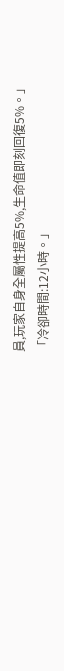員,玩家自身全屬性提高5%,生命值即刻回復5%。」
「冷卻時間:12小時。」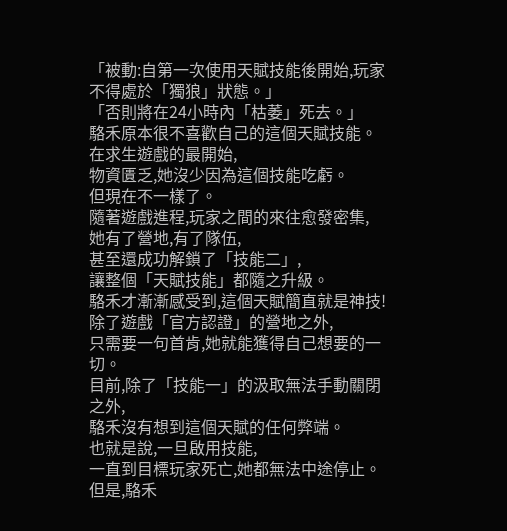「被動:自第一次使用天賦技能後開始,玩家不得處於「獨狼」狀態。」
「否則將在24小時內「枯萎」死去。」
駱禾原本很不喜歡自己的這個天賦技能。
在求生遊戲的最開始,
物資匱乏,她沒少因為這個技能吃虧。
但現在不一樣了。
隨著遊戲進程,玩家之間的來往愈發密集,
她有了營地,有了隊伍,
甚至還成功解鎖了「技能二」,
讓整個「天賦技能」都隨之升級。
駱禾才漸漸感受到,這個天賦簡直就是神技!
除了遊戲「官方認證」的營地之外,
只需要一句首肯,她就能獲得自己想要的一切。
目前,除了「技能一」的汲取無法手動關閉之外,
駱禾沒有想到這個天賦的任何弊端。
也就是說,一旦啟用技能,
一直到目標玩家死亡,她都無法中途停止。
但是,駱禾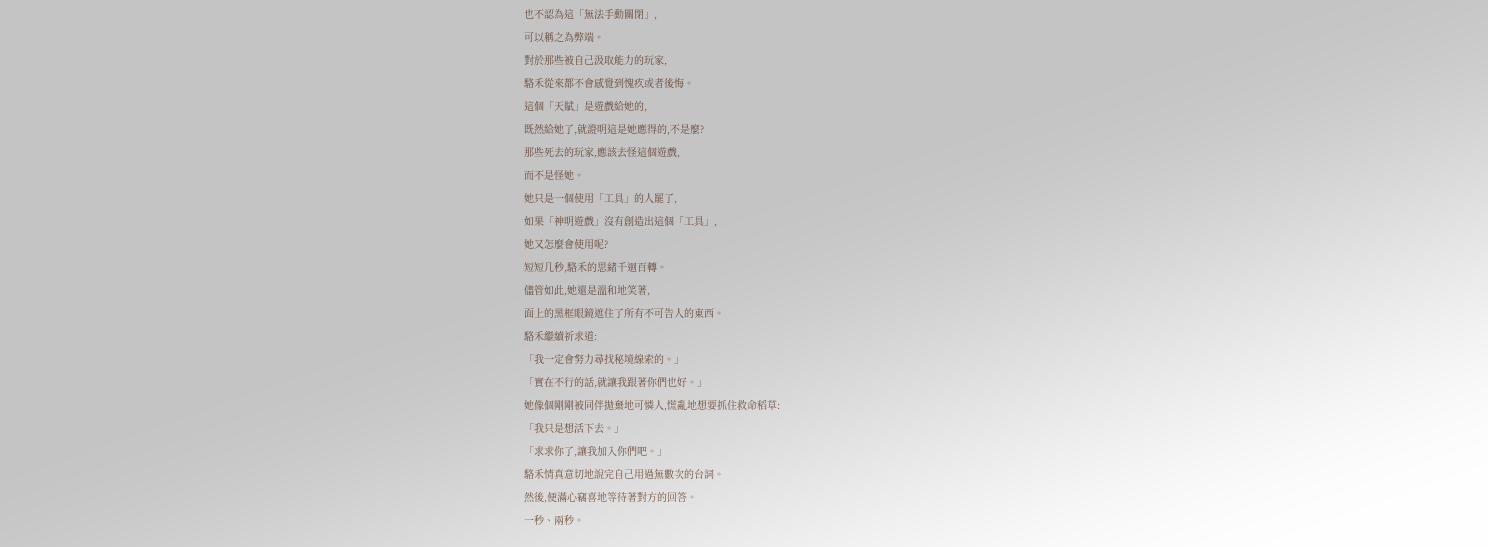也不認為這「無法手動關閉」,
可以稱之為弊端。
對於那些被自己汲取能力的玩家,
駱禾從來都不會感覺到愧疚或者後悔。
這個「天賦」是遊戲給她的,
既然給她了,就證明這是她應得的,不是麼?
那些死去的玩家,應該去怪這個遊戲,
而不是怪她。
她只是一個使用「工具」的人罷了,
如果「神明遊戲」沒有創造出這個「工具」,
她又怎麼會使用呢?
短短几秒,駱禾的思緒千迴百轉。
儘管如此,她還是溫和地笑著,
面上的黑框眼鏡遮住了所有不可告人的東西。
駱禾繼續祈求道:
「我一定會努力尋找秘境線索的。」
「實在不行的話,就讓我跟著你們也好。」
她像個剛剛被同伴拋棄地可憐人,慌亂地想要抓住救命稻草:
「我只是想活下去。」
「求求你了,讓我加入你們吧。」
駱禾情真意切地說完自己用過無數次的台詞。
然後,便滿心竊喜地等待著對方的回答。
一秒、兩秒。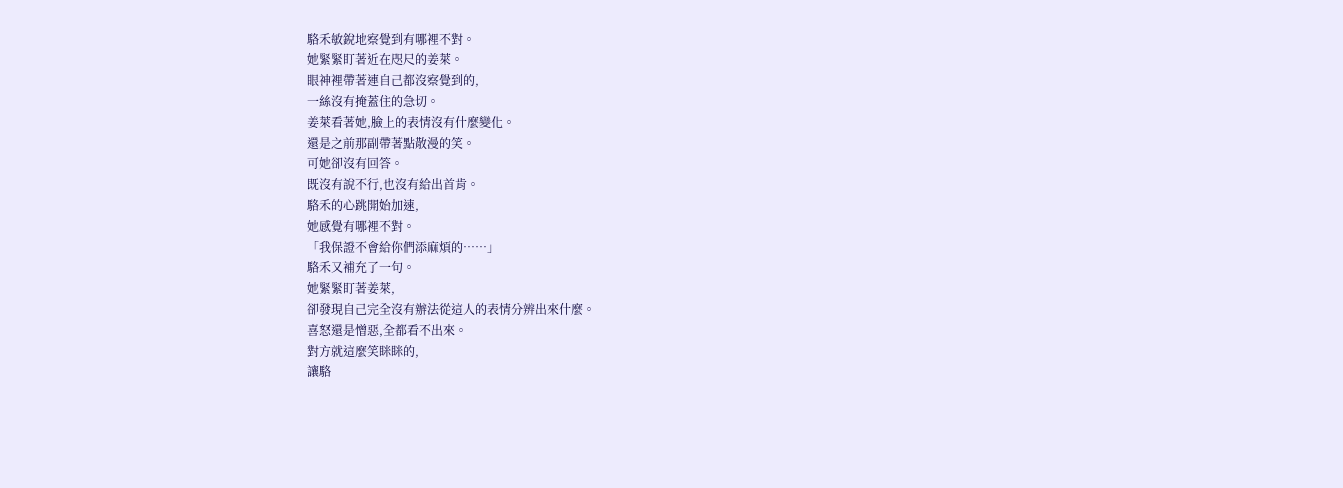駱禾敏銳地察覺到有哪裡不對。
她緊緊盯著近在咫尺的姜萊。
眼神裡帶著連自己都沒察覺到的,
一絲沒有掩蓋住的急切。
姜萊看著她,臉上的表情沒有什麼變化。
還是之前那副帶著點散漫的笑。
可她卻沒有回答。
既沒有說不行,也沒有給出首肯。
駱禾的心跳開始加速,
她感覺有哪裡不對。
「我保證不會給你們添麻煩的……」
駱禾又補充了一句。
她緊緊盯著姜萊,
卻發現自己完全沒有辦法從這人的表情分辨出來什麼。
喜怒還是憎惡,全都看不出來。
對方就這麼笑眯眯的,
讓駱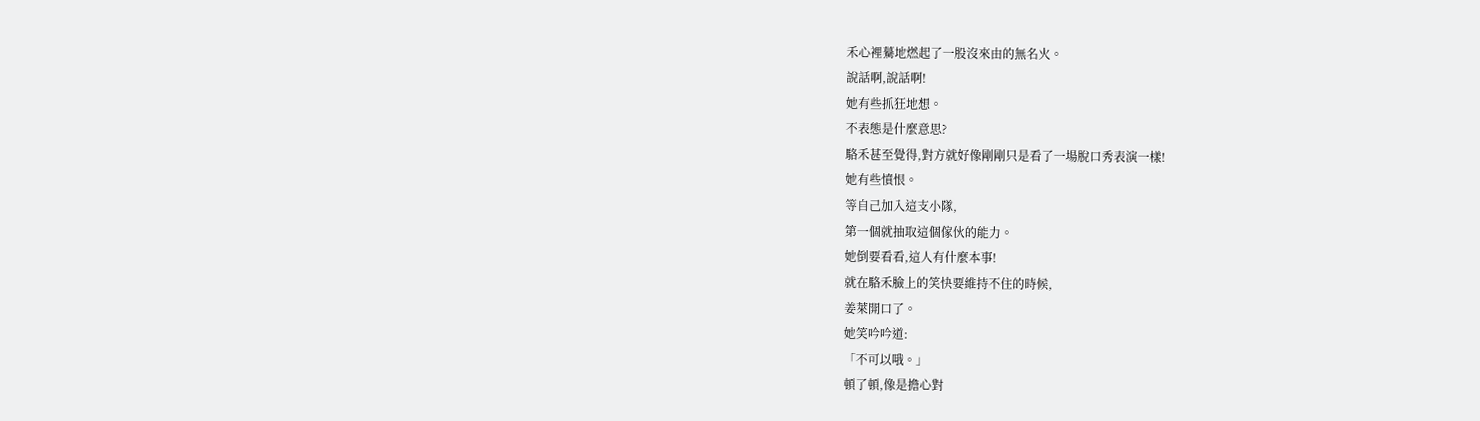禾心裡驀地燃起了一股沒來由的無名火。
說話啊,說話啊!
她有些抓狂地想。
不表態是什麼意思?
駱禾甚至覺得,對方就好像剛剛只是看了一場脫口秀表演一樣!
她有些憤恨。
等自己加入這支小隊,
第一個就抽取這個傢伙的能力。
她倒要看看,這人有什麼本事!
就在駱禾臉上的笑快要維持不住的時候,
姜萊開口了。
她笑吟吟道:
「不可以哦。」
頓了頓,像是擔心對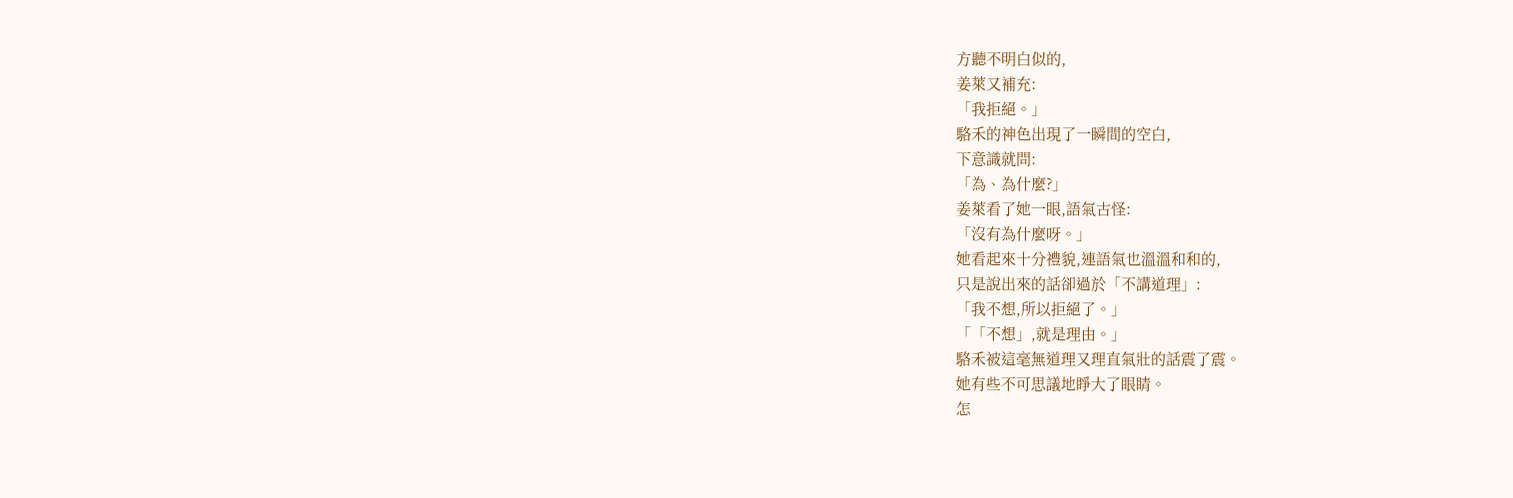方聽不明白似的,
姜萊又補充:
「我拒絕。」
駱禾的神色出現了一瞬間的空白,
下意識就問:
「為、為什麼?」
姜萊看了她一眼,語氣古怪:
「沒有為什麼呀。」
她看起來十分禮貌,連語氣也溫溫和和的,
只是說出來的話卻過於「不講道理」:
「我不想,所以拒絕了。」
「「不想」,就是理由。」
駱禾被這毫無道理又理直氣壯的話震了震。
她有些不可思議地睜大了眼睛。
怎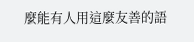麼能有人用這麼友善的語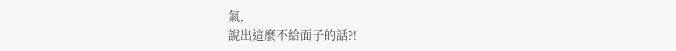氣,
說出這麼不給面子的話?!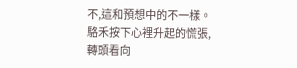不,這和預想中的不一樣。
駱禾按下心裡升起的慌張,
轉頭看向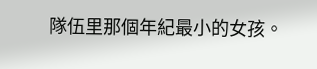隊伍里那個年紀最小的女孩。